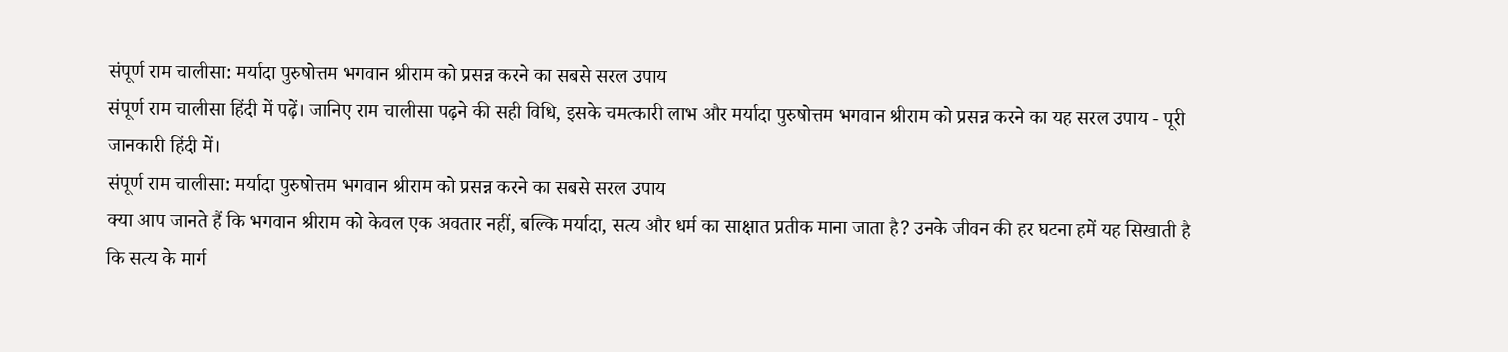संपूर्ण राम चालीसा: मर्यादा पुरुषोत्तम भगवान श्रीराम को प्रसन्न करने का सबसे सरल उपाय
संपूर्ण राम चालीसा हिंदी में पढ़ें। जानिए राम चालीसा पढ़ने की सही विधि, इसके चमत्कारी लाभ और मर्यादा पुरुषोत्तम भगवान श्रीराम को प्रसन्न करने का यह सरल उपाय - पूरी जानकारी हिंदी में।
संपूर्ण राम चालीसा: मर्यादा पुरुषोत्तम भगवान श्रीराम को प्रसन्न करने का सबसे सरल उपाय
क्या आप जानते हैं कि भगवान श्रीराम को केवल एक अवतार नहीं, बल्कि मर्यादा, सत्य और धर्म का साक्षात प्रतीक माना जाता है? उनके जीवन की हर घटना हमें यह सिखाती है कि सत्य के मार्ग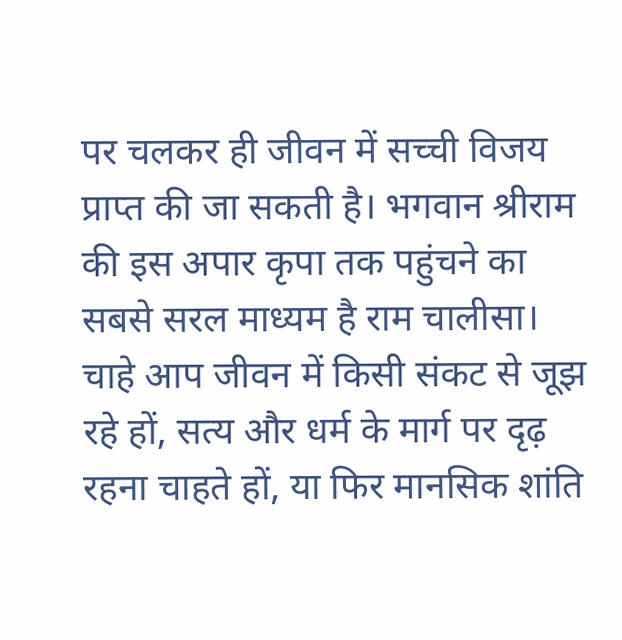पर चलकर ही जीवन में सच्ची विजय प्राप्त की जा सकती है। भगवान श्रीराम की इस अपार कृपा तक पहुंचने का सबसे सरल माध्यम है राम चालीसा।
चाहे आप जीवन में किसी संकट से जूझ रहे हों, सत्य और धर्म के मार्ग पर दृढ़ रहना चाहते हों, या फिर मानसिक शांति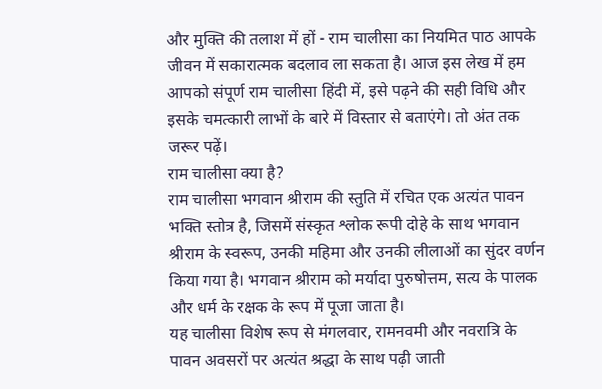और मुक्ति की तलाश में हों - राम चालीसा का नियमित पाठ आपके जीवन में सकारात्मक बदलाव ला सकता है। आज इस लेख में हम आपको संपूर्ण राम चालीसा हिंदी में, इसे पढ़ने की सही विधि और इसके चमत्कारी लाभों के बारे में विस्तार से बताएंगे। तो अंत तक जरूर पढ़ें।
राम चालीसा क्या है?
राम चालीसा भगवान श्रीराम की स्तुति में रचित एक अत्यंत पावन भक्ति स्तोत्र है, जिसमें संस्कृत श्लोक रूपी दोहे के साथ भगवान श्रीराम के स्वरूप, उनकी महिमा और उनकी लीलाओं का सुंदर वर्णन किया गया है। भगवान श्रीराम को मर्यादा पुरुषोत्तम, सत्य के पालक और धर्म के रक्षक के रूप में पूजा जाता है।
यह चालीसा विशेष रूप से मंगलवार, रामनवमी और नवरात्रि के पावन अवसरों पर अत्यंत श्रद्धा के साथ पढ़ी जाती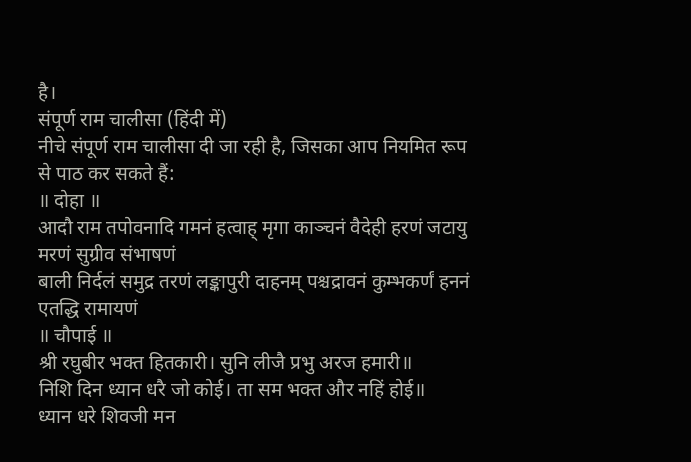है।
संपूर्ण राम चालीसा (हिंदी में)
नीचे संपूर्ण राम चालीसा दी जा रही है, जिसका आप नियमित रूप से पाठ कर सकते हैं:
॥ दोहा ॥
आदौ राम तपोवनादि गमनं हत्वाह् मृगा काञ्चनं वैदेही हरणं जटायु मरणं सुग्रीव संभाषणं
बाली निर्दलं समुद्र तरणं लङ्कापुरी दाहनम् पश्चद्रावनं कुम्भकर्णं हननं एतद्धि रामायणं
॥ चौपाई ॥
श्री रघुबीर भक्त हितकारी। सुनि लीजै प्रभु अरज हमारी॥
निशि दिन ध्यान धरै जो कोई। ता सम भक्त और नहिं होई॥
ध्यान धरे शिवजी मन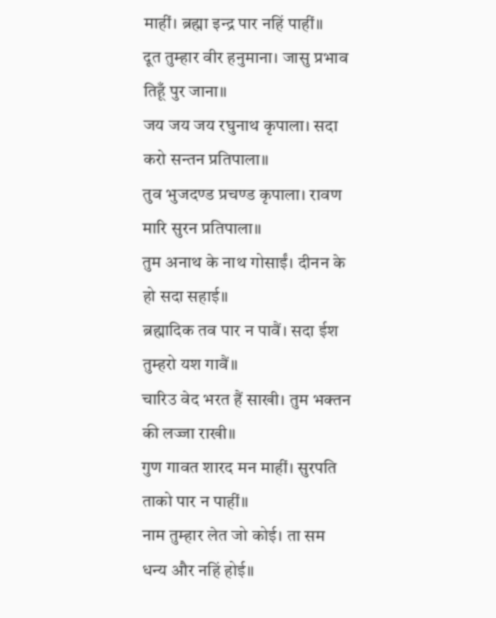माहीं। ब्रह्मा इन्द्र पार नहिं पाहीं॥
दूत तुम्हार वीर हनुमाना। जासु प्रभाव तिहूँ पुर जाना॥
जय जय जय रघुनाथ कृपाला। सदा करो सन्तन प्रतिपाला॥
तुव भुजदण्ड प्रचण्ड कृपाला। रावण मारि सुरन प्रतिपाला॥
तुम अनाथ के नाथ गोसाईं। दीनन के हो सदा सहाई॥
ब्रह्मादिक तव पार न पावैं। सदा ईश तुम्हरो यश गावैं॥
चारिउ वेद भरत हैं साखी। तुम भक्तन की लज्जा राखी॥
गुण गावत शारद मन माहीं। सुरपति ताको पार न पाहीं॥
नाम तुम्हार लेत जो कोई। ता सम धन्य और नहिं होई॥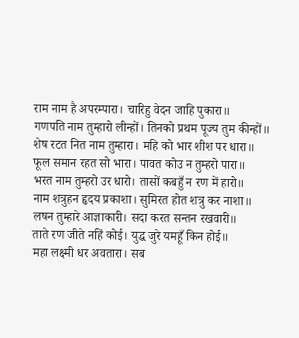राम नाम है अपरम्पारा। चारिहु वेदन जाहि पुकारा॥
गणपति नाम तुम्हारो लीन्हों। तिनको प्रथम पूज्य तुम कीन्हों॥
शेष रटत नित नाम तुम्हारा। महि को भार शीश पर धारा॥
फूल समान रहत सो भारा। पावत कोउ न तुम्हरो पारा॥
भरत नाम तुम्हरो उर धारो। तासों कबहुँ न रण में हारो॥
नाम शत्रुहन हृदय प्रकाशा। सुमिरत होत शत्रु कर नाशा॥
लषन तुम्हारे आज्ञाकारी। सदा करत सन्तन रखवारी॥
ताते रण जीते नहिं कोई। युद्ध जुरे यमहूँ किन होई॥
महा लक्ष्मी धर अवतारा। सब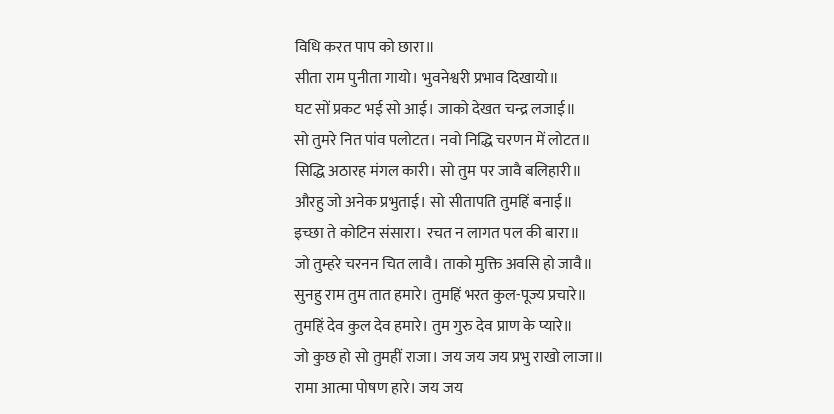विधि करत पाप को छारा॥
सीता राम पुनीता गायो। भुवनेश्वरी प्रभाव दिखायो॥
घट सों प्रकट भई सो आई। जाको देखत चन्द्र लजाई॥
सो तुमरे नित पांव पलोटत। नवो निद्धि चरणन में लोटत॥
सिद्धि अठारह मंगल कारी। सो तुम पर जावै बलिहारी॥
औरहु जो अनेक प्रभुताई। सो सीतापति तुमहिं बनाई॥
इच्छा ते कोटिन संसारा। रचत न लागत पल की बारा॥
जो तुम्हरे चरनन चित लावै। ताको मुक्ति अवसि हो जावै॥
सुनहु राम तुम तात हमारे। तुमहिं भरत कुल-पूज्य प्रचारे॥
तुमहिं देव कुल देव हमारे। तुम गुरु देव प्राण के प्यारे॥
जो कुछ हो सो तुमहीं राजा। जय जय जय प्रभु राखो लाजा॥
रामा आत्मा पोषण हारे। जय जय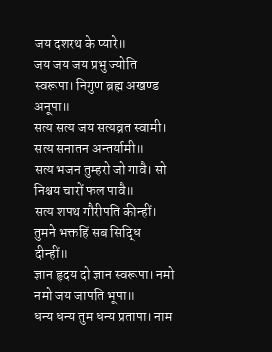जय दशरथ के प्यारे॥
जय जय जय प्रभु ज्योति स्वरूपा। निगुण ब्रह्म अखण्ड अनूपा॥
सत्य सत्य जय सत्यव्रत स्वामी। सत्य सनातन अन्तर्यामी॥
सत्य भजन तुम्हरो जो गावै। सो निश्चय चारों फल पावै॥
सत्य शपथ गौरीपति कीन्हीं। तुमने भक्तहिं सब सिद्धि दीन्हीं॥
ज्ञान हृदय दो ज्ञान स्वरूपा। नमो नमो जय जापति भूपा॥
धन्य धन्य तुम धन्य प्रतापा। नाम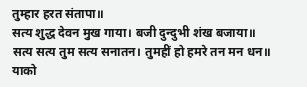तुम्हार हरत संतापा॥
सत्य शुद्ध देवन मुख गाया। बजी दुन्दुभी शंख बजाया॥
सत्य सत्य तुम सत्य सनातन। तुमहीं हो हमरे तन मन धन॥
याको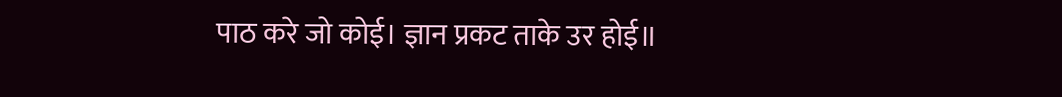पाठ करे जो कोई। ज्ञान प्रकट ताके उर होई॥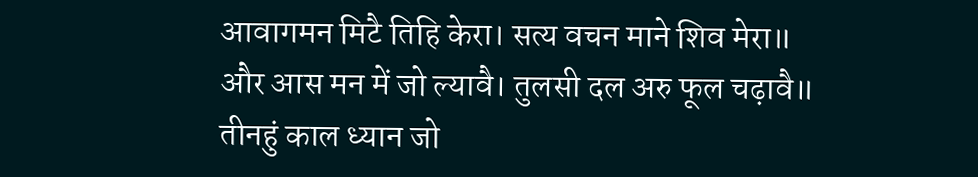आवागमन मिटै तिहि केरा। सत्य वचन माने शिव मेरा॥
और आस मन में जो ल्यावै। तुलसी दल अरु फूल चढ़ावै॥
तीनहुं काल ध्यान जो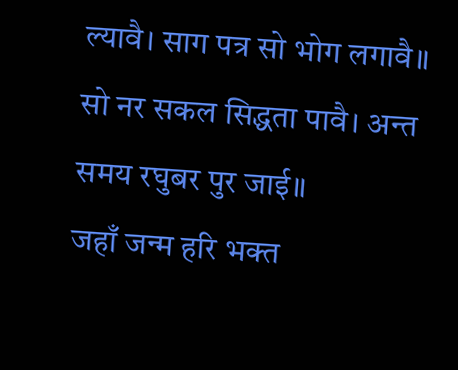ल्यावै। साग पत्र सो भोग लगावै॥
सो नर सकल सिद्धता पावै। अन्त समय रघुबर पुर जाई॥
जहाँ जन्म हरि भक्त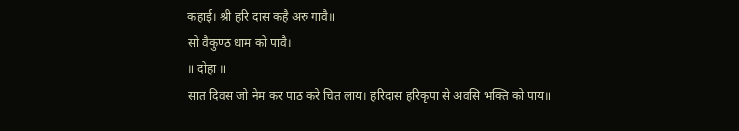कहाई। श्री हरि दास कहै अरु गावै॥
सो वैकुण्ठ धाम को पावै।
॥ दोहा ॥
सात दिवस जो नेम कर पाठ करे चित लाय। हरिदास हरिकृपा से अवसि भक्ति को पाय॥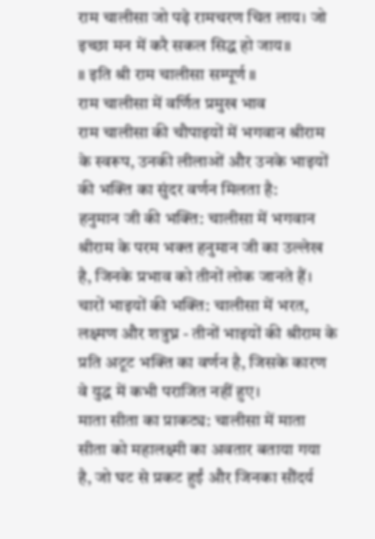राम चालीसा जो पढ़े रामचरण चित लाय। जो इच्छा मन में करै सकल सिद्ध हो जाय॥
॥ इति श्री राम चालीसा सम्पूर्ण ॥
राम चालीसा में वर्णित प्रमुख भाव
राम चालीसा की चौपाइयों में भगवान श्रीराम के स्वरूप, उनकी लीलाओं और उनके भाइयों की भक्ति का सुंदर वर्णन मिलता है:
हनुमान जी की भक्ति: चालीसा में भगवान श्रीराम के परम भक्त हनुमान जी का उल्लेख है, जिनके प्रभाव को तीनों लोक जानते हैं।
चारों भाइयों की भक्ति: चालीसा में भरत, लक्ष्मण और शत्रुघ्न - तीनों भाइयों की श्रीराम के प्रति अटूट भक्ति का वर्णन है, जिसके कारण वे युद्ध में कभी पराजित नहीं हुए।
माता सीता का प्राकट्य: चालीसा में माता सीता को महालक्ष्मी का अवतार बताया गया है, जो घट से प्रकट हुईं और जिनका सौंदर्य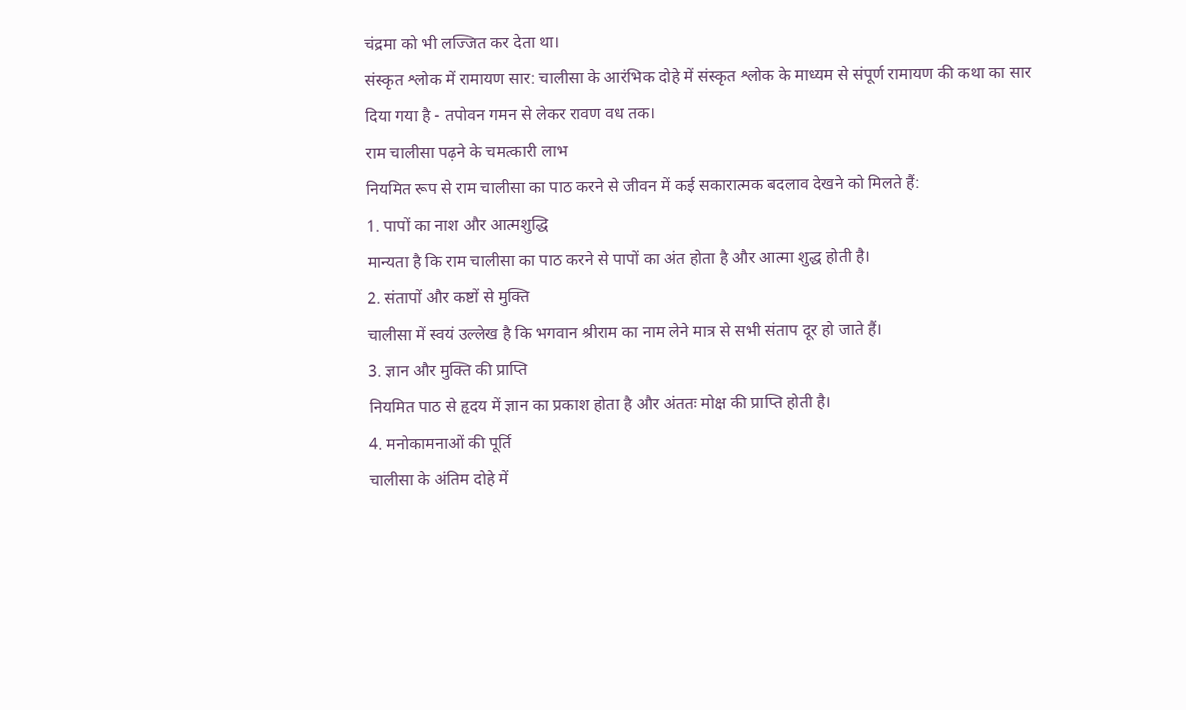चंद्रमा को भी लज्जित कर देता था।
संस्कृत श्लोक में रामायण सार: चालीसा के आरंभिक दोहे में संस्कृत श्लोक के माध्यम से संपूर्ण रामायण की कथा का सार दिया गया है - तपोवन गमन से लेकर रावण वध तक।
राम चालीसा पढ़ने के चमत्कारी लाभ
नियमित रूप से राम चालीसा का पाठ करने से जीवन में कई सकारात्मक बदलाव देखने को मिलते हैं:
1. पापों का नाश और आत्मशुद्धि
मान्यता है कि राम चालीसा का पाठ करने से पापों का अंत होता है और आत्मा शुद्ध होती है।
2. संतापों और कष्टों से मुक्ति
चालीसा में स्वयं उल्लेख है कि भगवान श्रीराम का नाम लेने मात्र से सभी संताप दूर हो जाते हैं।
3. ज्ञान और मुक्ति की प्राप्ति
नियमित पाठ से हृदय में ज्ञान का प्रकाश होता है और अंततः मोक्ष की प्राप्ति होती है।
4. मनोकामनाओं की पूर्ति
चालीसा के अंतिम दोहे में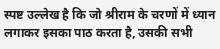स्पष्ट उल्लेख है कि जो श्रीराम के चरणों में ध्यान लगाकर इसका पाठ करता है, उसकी सभी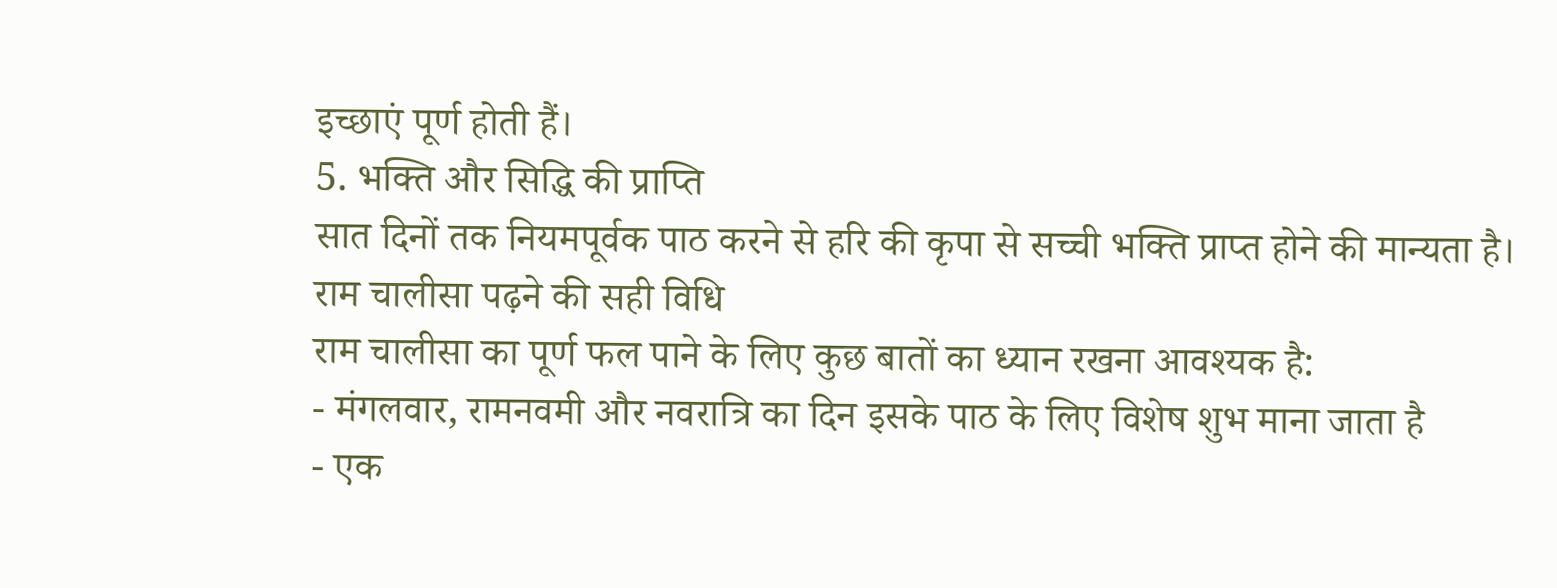इच्छाएं पूर्ण होती हैं।
5. भक्ति और सिद्धि की प्राप्ति
सात दिनों तक नियमपूर्वक पाठ करने से हरि की कृपा से सच्ची भक्ति प्राप्त होने की मान्यता है।
राम चालीसा पढ़ने की सही विधि
राम चालीसा का पूर्ण फल पाने के लिए कुछ बातों का ध्यान रखना आवश्यक है:
- मंगलवार, रामनवमी और नवरात्रि का दिन इसके पाठ के लिए विशेष शुभ माना जाता है
- एक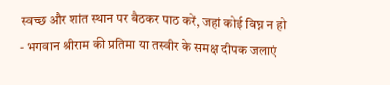स्वच्छ और शांत स्थान पर बैठकर पाठ करें, जहां कोई विघ्न न हो
- भगवान श्रीराम की प्रतिमा या तस्वीर के समक्ष दीपक जलाएं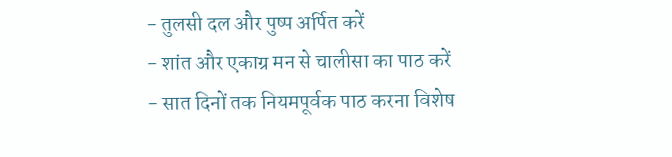- तुलसी दल और पुष्प अर्पित करें
- शांत और एकाग्र मन से चालीसा का पाठ करें
- सात दिनों तक नियमपूर्वक पाठ करना विशेष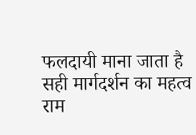फलदायी माना जाता है
सही मार्गदर्शन का महत्व
राम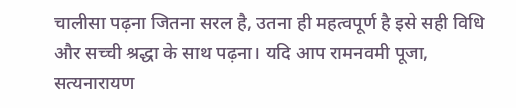चालीसा पढ़ना जितना सरल है, उतना ही महत्वपूर्ण है इसे सही विधि और सच्ची श्रद्धा के साथ पढ़ना। यदि आप रामनवमी पूजा, सत्यनारायण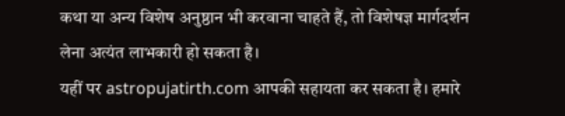कथा या अन्य विशेष अनुष्ठान भी करवाना चाहते हैं, तो विशेषज्ञ मार्गदर्शन लेना अत्यंत लाभकारी हो सकता है।
यहीं पर astropujatirth.com आपकी सहायता कर सकता है। हमारे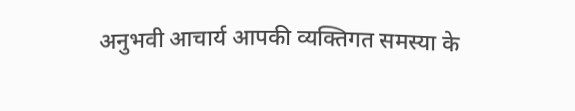अनुभवी आचार्य आपकी व्यक्तिगत समस्या के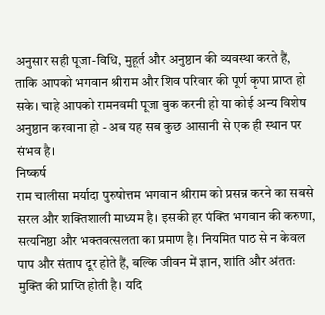अनुसार सही पूजा-विधि, मुहूर्त और अनुष्ठान की व्यवस्था करते हैं, ताकि आपको भगवान श्रीराम और शिव परिवार की पूर्ण कृपा प्राप्त हो सके। चाहे आपको रामनवमी पूजा बुक करनी हो या कोई अन्य विशेष अनुष्ठान करवाना हो - अब यह सब कुछ आसानी से एक ही स्थान पर संभव है।
निष्कर्ष
राम चालीसा मर्यादा पुरुषोत्तम भगवान श्रीराम को प्रसन्न करने का सबसे सरल और शक्तिशाली माध्यम है। इसकी हर पंक्ति भगवान की करुणा, सत्यनिष्ठा और भक्तवत्सलता का प्रमाण है। नियमित पाठ से न केवल पाप और संताप दूर होते हैं, बल्कि जीवन में ज्ञान, शांति और अंततः मुक्ति की प्राप्ति होती है। यदि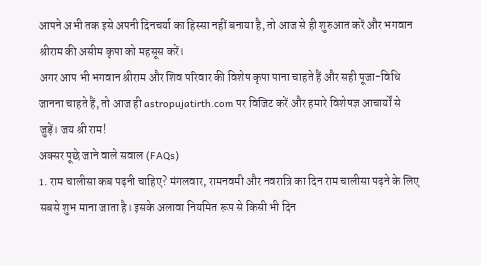आपने अभी तक इसे अपनी दिनचर्या का हिस्सा नहीं बनाया है, तो आज से ही शुरुआत करें और भगवान श्रीराम की असीम कृपा को महसूस करें।
अगर आप भी भगवान श्रीराम और शिव परिवार की विशेष कृपा पाना चाहते हैं और सही पूजा-विधि जानना चाहते हैं, तो आज ही astropujatirth.com पर विजिट करें और हमारे विशेषज्ञ आचार्यों से जुड़ें। जय श्री राम!
अक्सर पूछे जाने वाले सवाल (FAQs)
1. राम चालीसा कब पढ़नी चाहिए? मंगलवार, रामनवमी और नवरात्रि का दिन राम चालीसा पढ़ने के लिए सबसे शुभ माना जाता है। इसके अलावा नियमित रूप से किसी भी दिन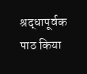श्रद्धापूर्वक पाठ किया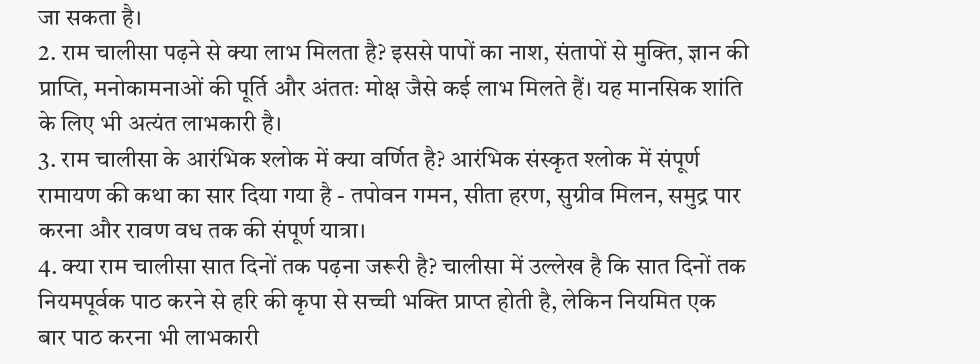जा सकता है।
2. राम चालीसा पढ़ने से क्या लाभ मिलता है? इससे पापों का नाश, संतापों से मुक्ति, ज्ञान की प्राप्ति, मनोकामनाओं की पूर्ति और अंततः मोक्ष जैसे कई लाभ मिलते हैं। यह मानसिक शांति के लिए भी अत्यंत लाभकारी है।
3. राम चालीसा के आरंभिक श्लोक में क्या वर्णित है? आरंभिक संस्कृत श्लोक में संपूर्ण रामायण की कथा का सार दिया गया है - तपोवन गमन, सीता हरण, सुग्रीव मिलन, समुद्र पार करना और रावण वध तक की संपूर्ण यात्रा।
4. क्या राम चालीसा सात दिनों तक पढ़ना जरूरी है? चालीसा में उल्लेख है कि सात दिनों तक नियमपूर्वक पाठ करने से हरि की कृपा से सच्ची भक्ति प्राप्त होती है, लेकिन नियमित एक बार पाठ करना भी लाभकारी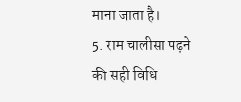माना जाता है।
5. राम चालीसा पढ़ने की सही विधि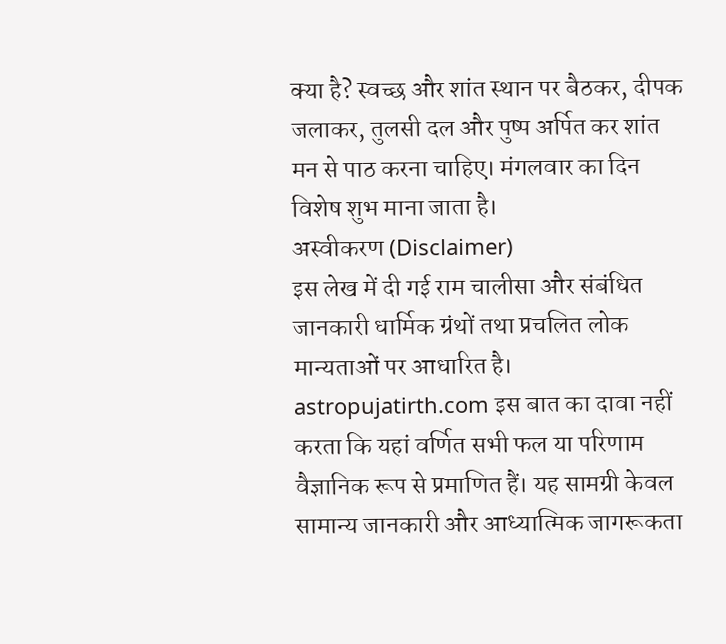क्या है? स्वच्छ और शांत स्थान पर बैठकर, दीपक जलाकर, तुलसी दल और पुष्प अर्पित कर शांत मन से पाठ करना चाहिए। मंगलवार का दिन विशेष शुभ माना जाता है।
अस्वीकरण (Disclaimer)
इस लेख में दी गई राम चालीसा और संबंधित जानकारी धार्मिक ग्रंथों तथा प्रचलित लोक मान्यताओं पर आधारित है। astropujatirth.com इस बात का दावा नहीं करता कि यहां वर्णित सभी फल या परिणाम वैज्ञानिक रूप से प्रमाणित हैं। यह सामग्री केवल सामान्य जानकारी और आध्यात्मिक जागरूकता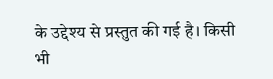के उद्देश्य से प्रस्तुत की गई है। किसी भी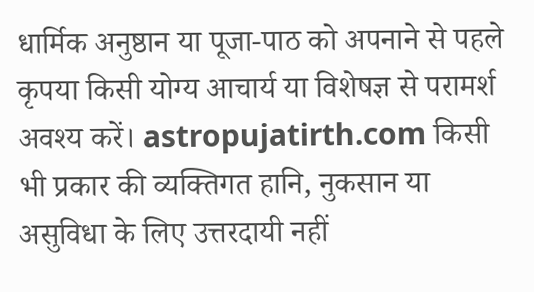धार्मिक अनुष्ठान या पूजा-पाठ को अपनाने से पहले कृपया किसी योग्य आचार्य या विशेषज्ञ से परामर्श अवश्य करें। astropujatirth.com किसी भी प्रकार की व्यक्तिगत हानि, नुकसान या असुविधा के लिए उत्तरदायी नहीं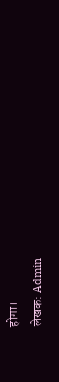होगा।
लेखक: Admin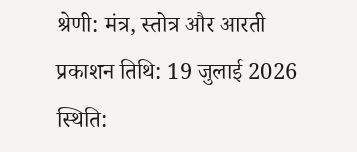श्रेणी: मंत्र, स्तोत्र और आरती
प्रकाशन तिथि: 19 जुलाई 2026
स्थिति: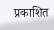प्रकाशित